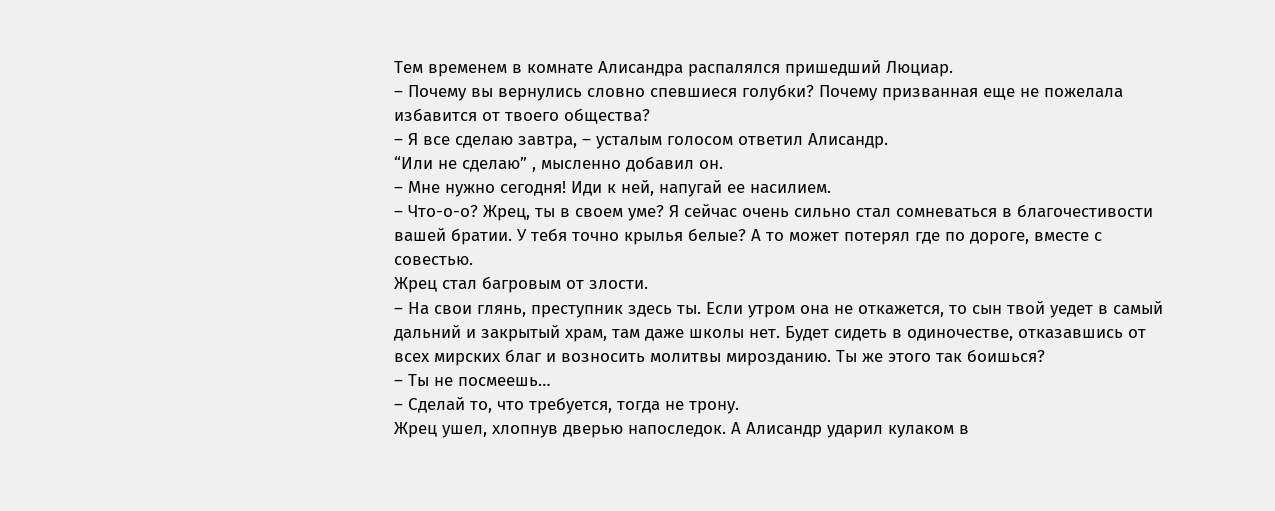Тем временем в комнате Алисандра распалялся пришедший Люциар.
– Почему вы вернулись словно спевшиеся голубки? Почему призванная еще не пожелала избавится от твоего общества?
– Я все сделаю завтра, – усталым голосом ответил Алисандр.
“Или не сделаю” , мысленно добавил он.
– Мне нужно сегодня! Иди к ней, напугай ее насилием.
– Что-о-о? Жрец, ты в своем уме? Я сейчас очень сильно стал сомневаться в благочестивости вашей братии. У тебя точно крылья белые? А то может потерял где по дороге, вместе с совестью.
Жрец стал багровым от злости.
– На свои глянь, преступник здесь ты. Если утром она не откажется, то сын твой уедет в самый дальний и закрытый храм, там даже школы нет. Будет сидеть в одиночестве, отказавшись от всех мирских благ и возносить молитвы мирозданию. Ты же этого так боишься?
– Ты не посмеешь…
– Сделай то, что требуется, тогда не трону.
Жрец ушел, хлопнув дверью напоследок. А Алисандр ударил кулаком в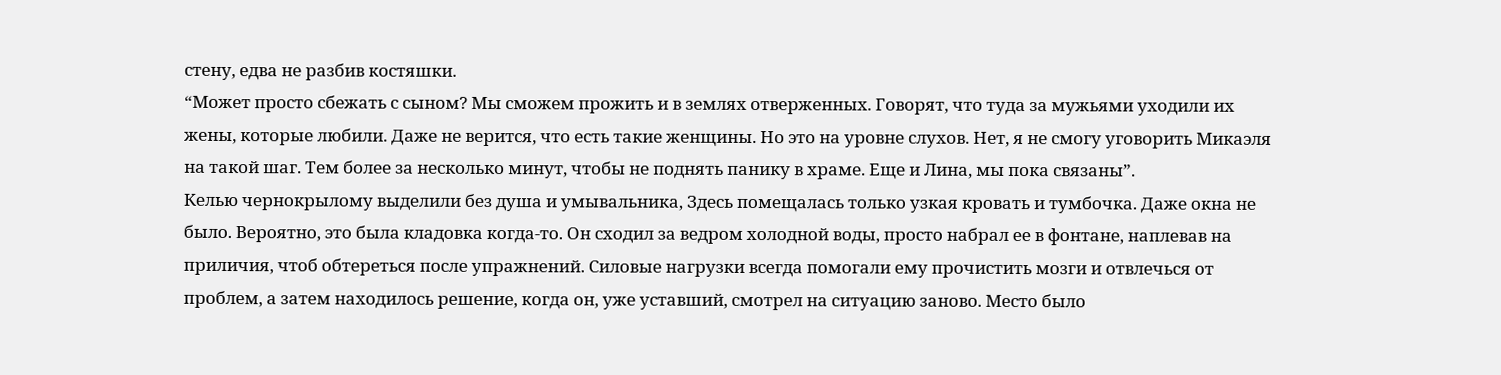стену, едва не разбив костяшки.
“Может просто сбежать с сыном? Мы сможем прожить и в землях отверженных. Говорят, что туда за мужьями уходили их жены, которые любили. Даже не верится, что есть такие женщины. Но это на уровне слухов. Нет, я не смогу уговорить Микаэля на такой шаг. Тем более за несколько минут, чтобы не поднять панику в храме. Еще и Лина, мы пока связаны”.
Келью чернокрылому выделили без душа и умывальника, Здесь помещалась только узкая кровать и тумбочка. Даже окна не было. Вероятно, это была кладовка когда-то. Он сходил за ведром холодной воды, просто набрал ее в фонтане, наплевав на приличия, чтоб обтереться после упражнений. Силовые нагрузки всегда помогали ему прочистить мозги и отвлечься от проблем, а затем находилось решение, когда он, уже уставший, смотрел на ситуацию заново. Место было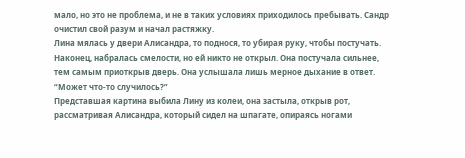мало, но это не проблема, и не в таких условиях приходилось пребывать. Сандр очистил свой разум и начал растяжку.
Лина мялась у двери Алисандра, то поднося, то убирая руку, чтобы постучать. Наконец, набралась смелости, но ей никто не открыл. Она постучала сильнее, тем самым приоткрыв дверь. Она услышала лишь мерное дыхание в ответ.
“Может что-то случилось?”
Представшая картина выбила Лину из колеи, она застыла, открыв рот, рассматривая Алисандра, который сидел на шпагате, опираясь ногами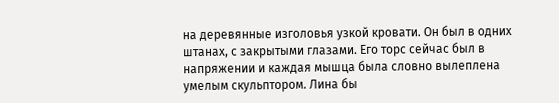на деревянные изголовья узкой кровати. Он был в одних штанах, с закрытыми глазами. Его торс сейчас был в напряжении и каждая мышца была словно вылеплена умелым скульптором. Лина бы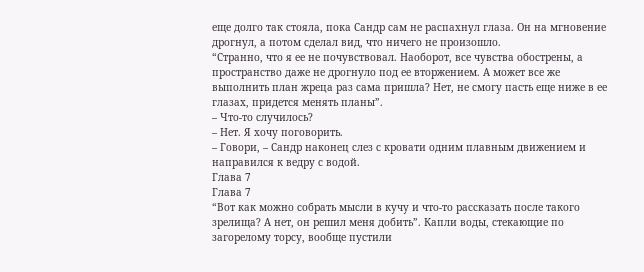еще долго так стояла, пока Сандр сам не распахнул глаза. Он на мгновение дрогнул, а потом сделал вид, что ничего не произошло.
“Странно, что я ее не почувствовал. Наоборот, все чувства обострены, а пространство даже не дрогнуло под ее вторжением. А может все же выполнить план жреца раз сама пришла? Нет, не смогу пасть еще ниже в ее глазах, придется менять планы”.
– Что-то случилось?
– Нет. Я хочу поговорить.
– Говори, – Сандр наконец слез с кровати одним плавным движением и направился к ведру с водой.
Глава 7
Глава 7
“Вот как можно собрать мысли в кучу и что-то рассказать после такого зрелища? А нет, он решил меня добить”. Капли воды, стекающие по загорелому торсу, вообще пустили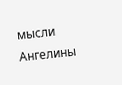мысли Ангелины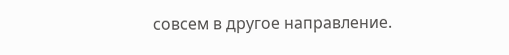совсем в другое направление.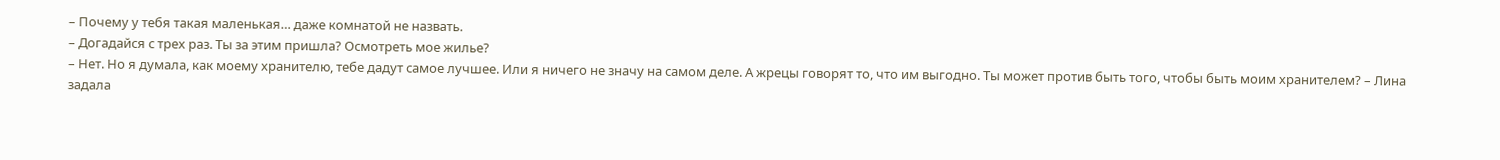– Почему у тебя такая маленькая… даже комнатой не назвать.
– Догадайся с трех раз. Ты за этим пришла? Осмотреть мое жилье?
– Нет. Но я думала, как моему хранителю, тебе дадут самое лучшее. Или я ничего не значу на самом деле. А жрецы говорят то, что им выгодно. Ты может против быть того, чтобы быть моим хранителем? – Лина задала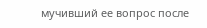мучивший ее вопрос после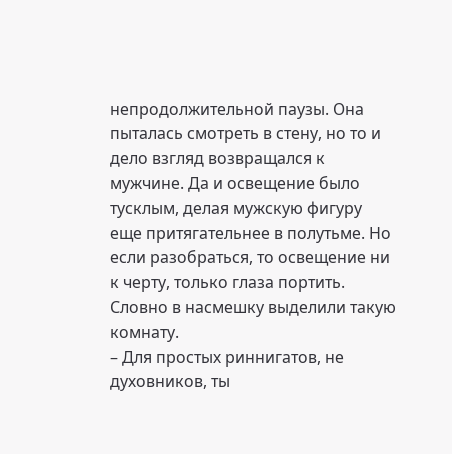непродолжительной паузы. Она пыталась смотреть в стену, но то и дело взгляд возвращался к мужчине. Да и освещение было тусклым, делая мужскую фигуру еще притягательнее в полутьме. Но если разобраться, то освещение ни к черту, только глаза портить. Словно в насмешку выделили такую комнату.
– Для простых риннигатов, не духовников, ты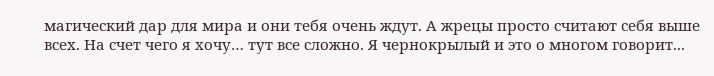магический дар для мира и они тебя очень ждут. А жрецы просто считают себя выше всех. На счет чего я хочу… тут все сложно. Я чернокрылый и это о многом говорит...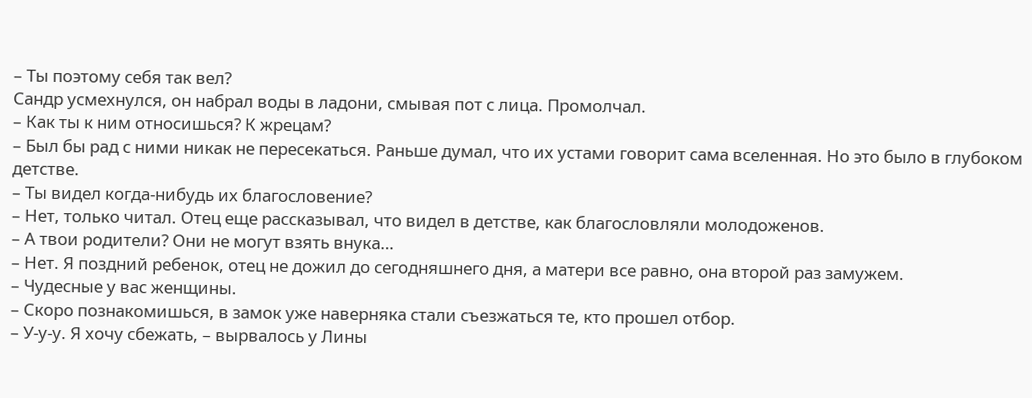– Ты поэтому себя так вел?
Сандр усмехнулся, он набрал воды в ладони, смывая пот с лица. Промолчал.
– Как ты к ним относишься? К жрецам?
– Был бы рад с ними никак не пересекаться. Раньше думал, что их устами говорит сама вселенная. Но это было в глубоком детстве.
– Ты видел когда-нибудь их благословение?
– Нет, только читал. Отец еще рассказывал, что видел в детстве, как благословляли молодоженов.
– А твои родители? Они не могут взять внука…
– Нет. Я поздний ребенок, отец не дожил до сегодняшнего дня, а матери все равно, она второй раз замужем.
– Чудесные у вас женщины.
– Скоро познакомишься, в замок уже наверняка стали съезжаться те, кто прошел отбор.
– У-у-у. Я хочу сбежать, – вырвалось у Лины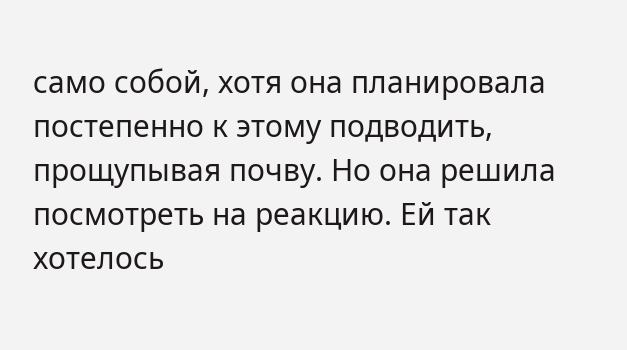само собой, хотя она планировала постепенно к этому подводить, прощупывая почву. Но она решила посмотреть на реакцию. Ей так хотелось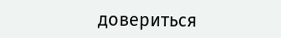довериться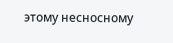этому несносному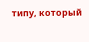типу, который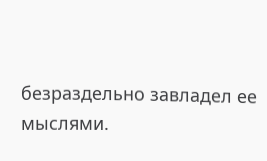безраздельно завладел ее мыслями.